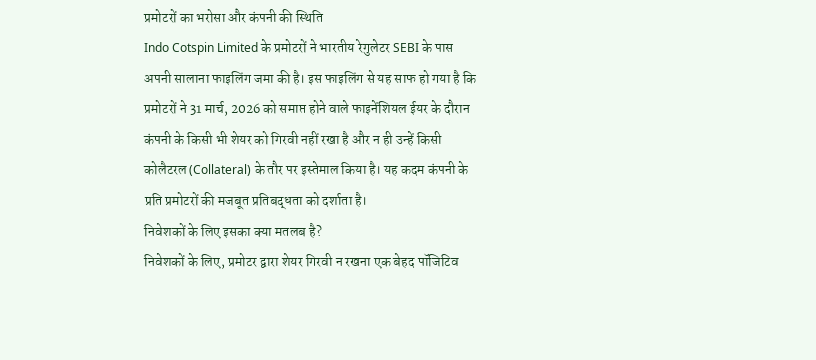प्रमोटरों का भरोसा और कंपनी की स्थिति
Indo Cotspin Limited के प्रमोटरों ने भारतीय रेगुलेटर SEBI के पास अपनी सालाना फाइलिंग जमा की है। इस फाइलिंग से यह साफ हो गया है कि प्रमोटरों ने 31 मार्च, 2026 को समाप्त होने वाले फाइनेंशियल ईयर के दौरान कंपनी के किसी भी शेयर को गिरवी नहीं रखा है और न ही उन्हें किसी कोलैटरल (Collateral) के तौर पर इस्तेमाल किया है। यह कदम कंपनी के प्रति प्रमोटरों की मजबूत प्रतिबद्धता को दर्शाता है।
निवेशकों के लिए इसका क्या मतलब है?
निवेशकों के लिए, प्रमोटर द्वारा शेयर गिरवी न रखना एक बेहद पॉजिटिव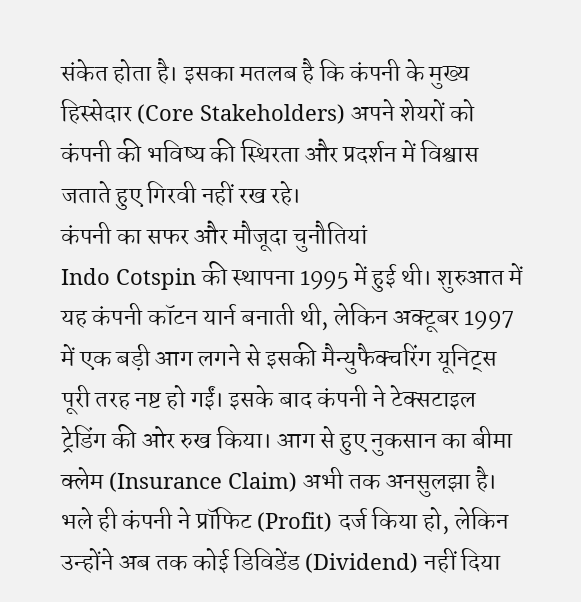संकेत होता है। इसका मतलब है कि कंपनी के मुख्य हिस्सेदार (Core Stakeholders) अपने शेयरों को कंपनी की भविष्य की स्थिरता और प्रदर्शन में विश्वास जताते हुए गिरवी नहीं रख रहे।
कंपनी का सफर और मौजूदा चुनौतियां
Indo Cotspin की स्थापना 1995 में हुई थी। शुरुआत में यह कंपनी कॉटन यार्न बनाती थी, लेकिन अक्टूबर 1997 में एक बड़ी आग लगने से इसकी मैन्युफैक्चरिंग यूनिट्स पूरी तरह नष्ट हो गईं। इसके बाद कंपनी ने टेक्सटाइल ट्रेडिंग की ओर रुख किया। आग से हुए नुकसान का बीमा क्लेम (Insurance Claim) अभी तक अनसुलझा है।
भले ही कंपनी ने प्रॉफिट (Profit) दर्ज किया हो, लेकिन उन्होंने अब तक कोई डिविडेंड (Dividend) नहीं दिया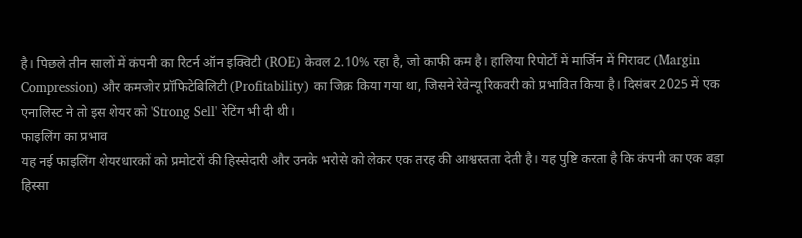है। पिछले तीन सालों में कंपनी का रिटर्न ऑन इक्विटी (ROE) केवल 2.10% रहा है, जो काफी कम है। हालिया रिपोर्टों में मार्जिन में गिरावट (Margin Compression) और कमजोर प्रॉफिटेबिलिटी (Profitability) का जिक्र किया गया था, जिसने रेवेन्यू रिकवरी को प्रभावित किया है। दिसंबर 2025 में एक एनालिस्ट ने तो इस शेयर को 'Strong Sell' रेटिंग भी दी थी।
फाइलिंग का प्रभाव
यह नई फाइलिंग शेयरधारकों को प्रमोटरों की हिस्सेदारी और उनके भरोसे को लेकर एक तरह की आश्वस्तता देती है। यह पुष्टि करता है कि कंपनी का एक बड़ा हिस्सा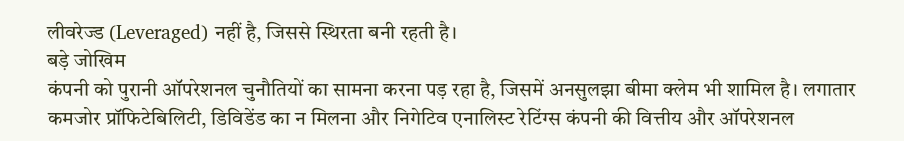लीवरेज्ड (Leveraged) नहीं है, जिससे स्थिरता बनी रहती है।
बड़े जोखिम
कंपनी को पुरानी ऑपरेशनल चुनौतियों का सामना करना पड़ रहा है, जिसमें अनसुलझा बीमा क्लेम भी शामिल है। लगातार कमजोर प्रॉफिटेबिलिटी, डिविडेंड का न मिलना और निगेटिव एनालिस्ट रेटिंग्स कंपनी की वित्तीय और ऑपरेशनल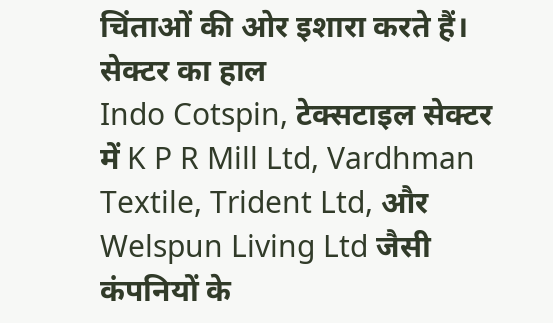चिंताओं की ओर इशारा करते हैं।
सेक्टर का हाल
Indo Cotspin, टेक्सटाइल सेक्टर में K P R Mill Ltd, Vardhman Textile, Trident Ltd, और Welspun Living Ltd जैसी कंपनियों के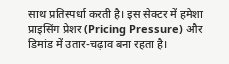साथ प्रतिस्पर्धा करती है। इस सेक्टर में हमेशा प्राइसिंग प्रेशर (Pricing Pressure) और डिमांड में उतार-चढ़ाव बना रहता है।